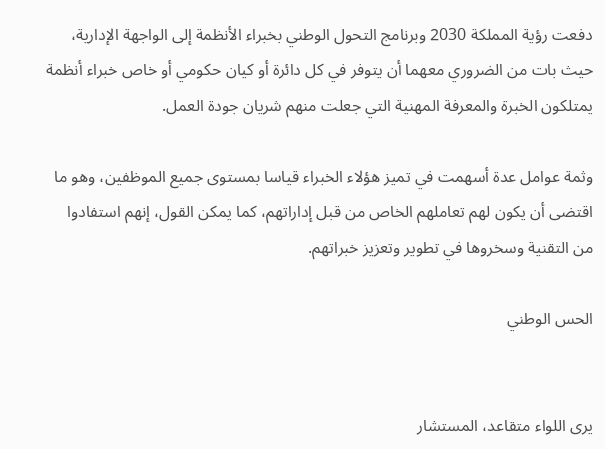دفعت رؤية المملكة 2030 وبرنامج التحول الوطني بخبراء الأنظمة إلى الواجهة الإدارية، حيث بات من الضروري معهما أن يتوفر في كل دائرة أو كيان حكومي أو خاص خبراء أنظمة يمتلكون الخبرة والمعرفة المهنية التي جعلت منهم شريان جودة العمل.

وثمة عوامل عدة أسهمت في تميز هؤلاء الخبراء قياسا بمستوى جميع الموظفين، وهو ما اقتضى أن يكون لهم تعاملهم الخاص من قبل إداراتهم، كما يمكن القول، إنهم استفادوا من التقنية وسخروها في تطوير وتعزيز خبراتهم.

الحس الوطني


يرى اللواء متقاعد، المستشار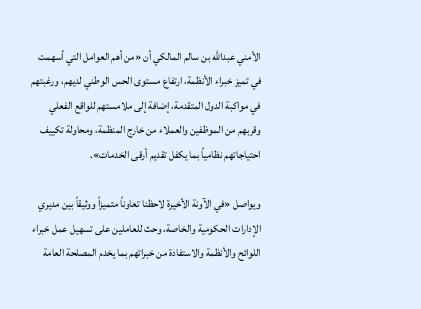الأمني عبدالله بن سالم المالكي أن «من أهم العوامل التي أسهمت في تميز خبراء الأنظمة، ارتفاع مستوى الحس الوطني لديهم، ورغبتهم في مواكبة الدول المتقدمة، إضافة إلى ملامستهم للواقع الفعلي وقربهم من الموظفين والعملاء من خارج المنظمة، ومحاولة تكييف احتياجاتهم نظامياً بما يكفل تقديم أرقى الخدمات».

ويواصل «في الآونة الأخيرة لاحظنا تعاوناً متميزاً ووثيقاً بين مديري الإدارات الحكومية والخاصة، وحث للعاملين على تسهيل عمل خبراء اللوائح والأنظمة والاستفادة من خبراتهم بما يخدم المصلحة العامة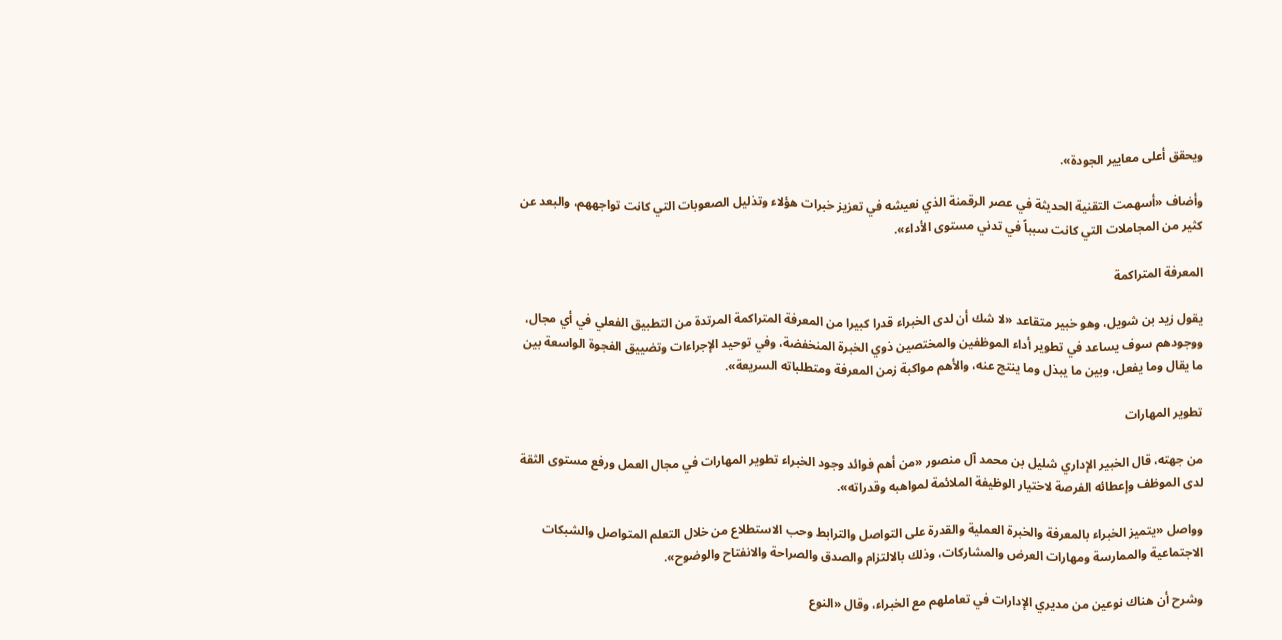ويحقق أعلى معايير الجودة».

وأضاف «أسهمت التقنية الحديثة في عصر الرقمنة الذي نعيشه في تعزيز خبرات هؤلاء وتذليل الصعوبات التي كانت تواجههم، والبعد عن كثير من المجاملات التي كانت سبباً في تدني مستوى الأداء».

المعرفة المتراكمة

يقول زيد بن شويل، وهو خبير متقاعد «لا شك أن لدى الخبراء قدرا كبيرا من المعرفة المتراكمة المرتدة من التطبيق الفعلي في أي مجال، ووجودهم سوف يساعد في تطوير أداء الموظفين والمختصين ذوي الخبرة المنخفضة، وفي توحيد الإجراءات وتضييق الفجوة الواسعة بين ما يقال وما يفعل، وبين ما يبذل وما ينتج عنه، والأهم مواكبة زمن المعرفة ومتطلباته السريعة».

تطوير المهارات

من جهته، قال الخبير الإداري شليل بن محمد آل منصور «من أهم فوائد وجود الخبراء تطوير المهارات في مجال العمل ورفع مستوى الثقة لدى الموظف وإعطائه الفرصة لاختيار الوظيفة الملائمة لمواهبه وقدراته».

وواصل «يتميز الخبراء بالمعرفة والخبرة العملية والقدرة على التواصل والترابط وحب الاستطلاع من خلال التعلم المتواصل والشبكات الاجتماعية والممارسة ومهارات العرض والمشاركات، وذلك بالالتزام والصدق والصراحة والانفتاح والوضوح».

وشرح أن هناك نوعين من مديري الإدارات في تعاملهم مع الخبراء، وقال «النوع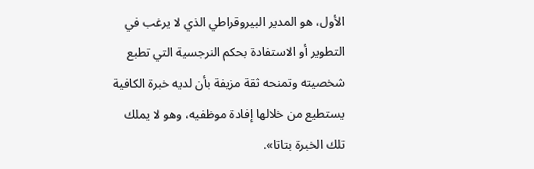الأول، هو المدير البيروقراطي الذي لا يرغب في التطوير أو الاستفادة بحكم النرجسية التي تطبع شخصيته وتمنحه ثقة مزيفة بأن لديه خبرة الكافية يستطيع من خلالها إفادة موظفيه، وهو لا يملك تلك الخبرة بتاتا».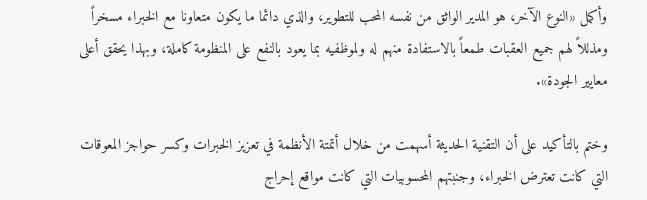وأكمل «النوع الآخر، هو المدير الواثق من نفسه المحب للتطوير، والذي دائما ما يكون متعاونا مع الخبراء مسخراً ومذللاً لهم جميع العقبات طمعاً بالاستفادة منهم له ولموظفيه بما يعود بالنفع على المنظومة كاملة، وبهذا يحقق أعلى معايير الجودة».

وختم بالتأكيد على أن التقنية الحديثة أسهمت من خلال أتمتة الأنظمة في تعزيز الخبرات وكسر حواجز المعوقات التي كانت تعترض الخبراء، وجنبتهم المحسوبيات التي كانت مواقع إحراج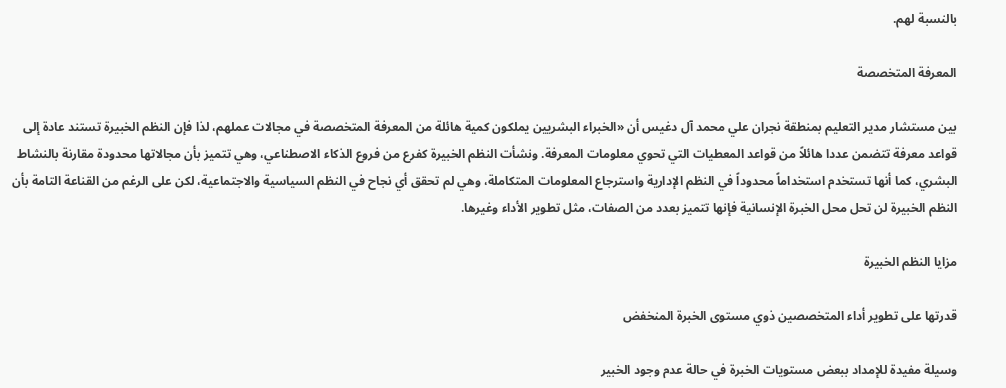بالنسبة لهم.

المعرفة المتخصصة

بين مستشار مدير التعليم بمنطقة نجران علي محمد آل دغيس أن «الخبراء البشريين يملكون كمية هائلة من المعرفة المتخصصة في مجالات عملهم، لذا فإن النظم الخبيرة تستند عادة إلى قواعد معرفة تتضمن عددا هائلاً من قواعد المعطيات التي تحوي معلومات المعرفة. ونشأت النظم الخبيرة كفرع من فروع الذكاء الاصطناعي، وهي تتميز بأن مجالاتها محدودة مقارنة بالنشاط البشري، كما أنها تستخدم استخداماً محدوداً في النظم الإدارية واسترجاع المعلومات المتكاملة، وهي لم تحقق أي نجاح في النظم السياسية والاجتماعية، لكن على الرغم من القناعة التامة بأن النظم الخبيرة لن تحل محل الخبرة الإنسانية فإنها تتميز بعدد من الصفات، مثل تطوير الأداء وغيرها.

مزايا النظم الخبيرة

قدرتها على تطوير أداء المتخصصين ذوي مستوى الخبرة المنخفض

وسيلة مفيدة للإمداد ببعض مستويات الخبرة في حالة عدم وجود الخبير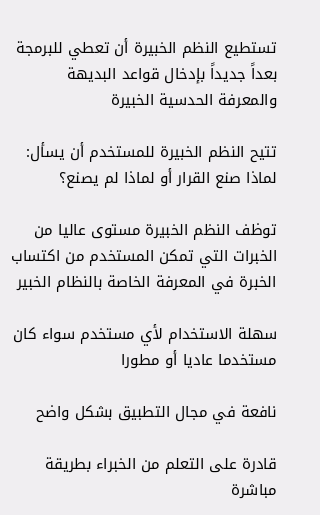تستطيع النظم الخبيرة أن تعطي للبرمجة بعداً جديداً بإدخال قواعد البديهة والمعرفة الحدسية الخبيرة

تتيح النظم الخبيرة للمستخدم أن يسأل: لماذا صنع القرار أو لماذا لم يصنع؟

توظف النظم الخبيرة مستوى عاليا من الخبرات التي تمكن المستخدم من اكتساب الخبرة في المعرفة الخاصة بالنظام الخبير

سهلة الاستخدام لأي مستخدم سواء كان مستخدما عاديا أو مطورا

نافعة في مجال التطبيق بشكل واضح

قادرة على التعلم من الخبراء بطريقة مباشرة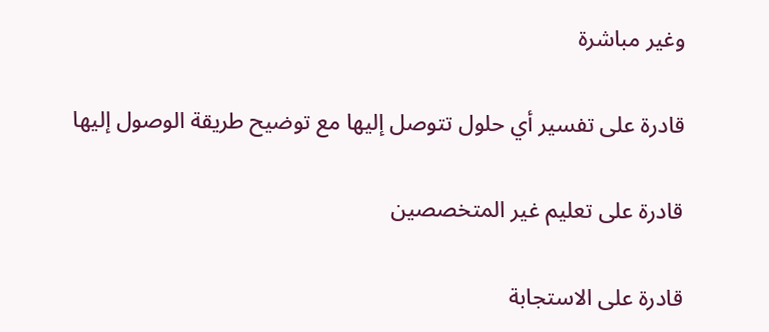وغير مباشرة

قادرة على تفسير أي حلول تتوصل إليها مع توضيح طريقة الوصول إليها

قادرة على تعليم غير المتخصصين

قادرة على الاستجابة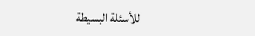للأسئلة البسيطة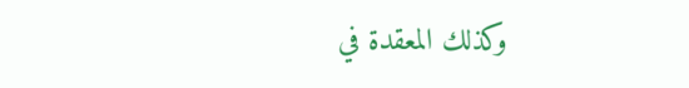وكذلك المعقدة في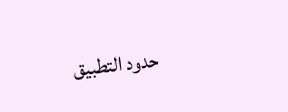حدود التطبيق